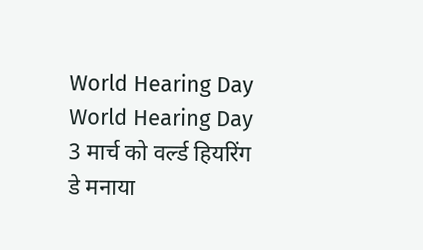World Hearing Day
World Hearing Day
3 मार्च को वर्ल्ड हियरिंग डे मनाया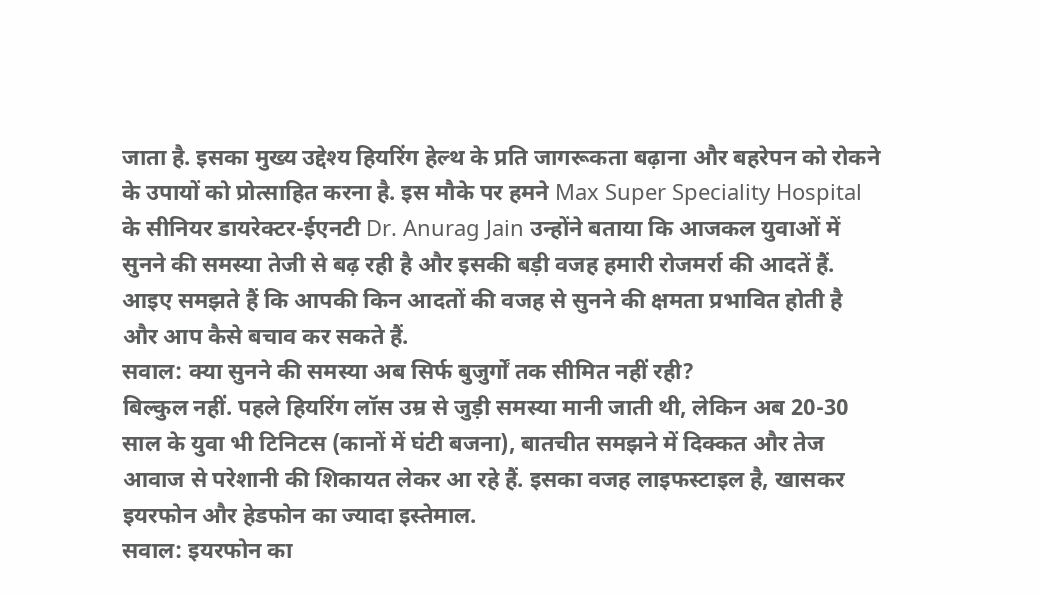जाता है. इसका मुख्य उद्देश्य हियरिंग हेल्थ के प्रति जागरूकता बढ़ाना और बहरेपन को रोकने के उपायों को प्रोत्साहित करना है. इस मौके पर हमने Max Super Speciality Hospital के सीनियर डायरेक्टर-ईएनटी Dr. Anurag Jain उन्होंने बताया कि आजकल युवाओं में सुनने की समस्या तेजी से बढ़ रही है और इसकी बड़ी वजह हमारी रोजमर्रा की आदतें हैं.
आइए समझते हैं कि आपकी किन आदतों की वजह से सुनने की क्षमता प्रभावित होती है और आप कैसे बचाव कर सकते हैं.
सवाल: क्या सुनने की समस्या अब सिर्फ बुजुर्गों तक सीमित नहीं रही?
बिल्कुल नहीं. पहले हियरिंग लॉस उम्र से जुड़ी समस्या मानी जाती थी, लेकिन अब 20-30 साल के युवा भी टिनिटस (कानों में घंटी बजना), बातचीत समझने में दिक्कत और तेज आवाज से परेशानी की शिकायत लेकर आ रहे हैं. इसका वजह लाइफस्टाइल है, खासकर इयरफोन और हेडफोन का ज्यादा इस्तेमाल.
सवाल: इयरफोन का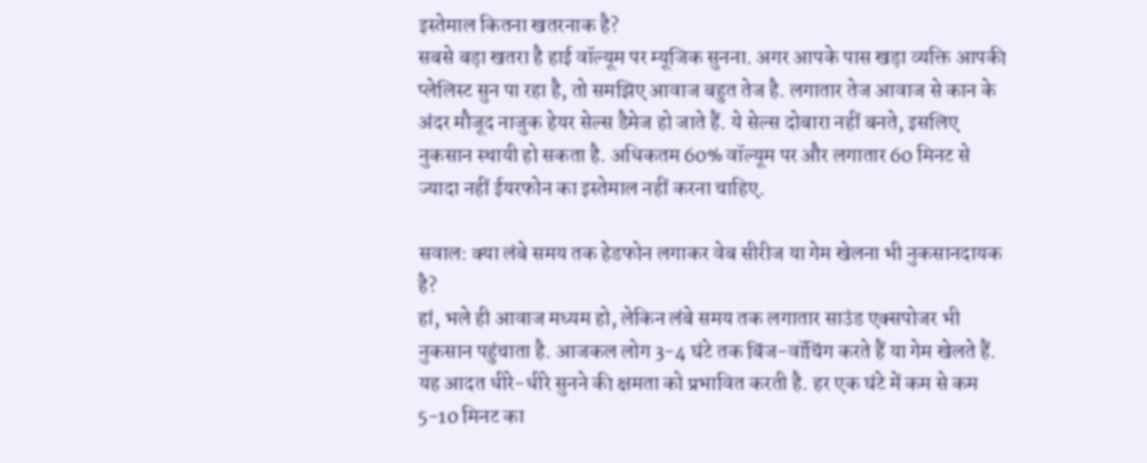इस्तेमाल कितना खतरनाक है?
सबसे बड़ा खतरा है हाई वॉल्यूम पर म्यूजिक सुनना. अगर आपके पास खड़ा व्यक्ति आपकी प्लेलिस्ट सुन पा रहा है, तो समझिए आवाज बहुत तेज है. लगातार तेज आवाज से कान के अंदर मौजूद नाजुक हेयर सेल्स डैमेज हो जाते हैं. ये सेल्स दोबारा नहीं बनते, इसलिए नुकसान स्थायी हो सकता है. अधिकतम 60% वॉल्यूम पर और लगातार 60 मिनट से ज्यादा नहीं ईयरफोन का इस्तेमाल नहीं करना चाहिए.

सवाल: क्या लंबे समय तक हेडफोन लगाकर वेब सीरीज या गेम खेलना भी नुकसानदायक है?
हां, भले ही आवाज मध्यम हो, लेकिन लंबे समय तक लगातार साउंड एक्सपोजर भी नुकसान पहुंचाता है. आजकल लोग 3-4 घंटे तक बिंज-वॉचिंग करते हैं या गेम खेलते हैं. यह आदत धीरे-धीरे सुनने की क्षमता को प्रभावित करती है. हर एक घंटे में कम से कम 5-10 मिनट का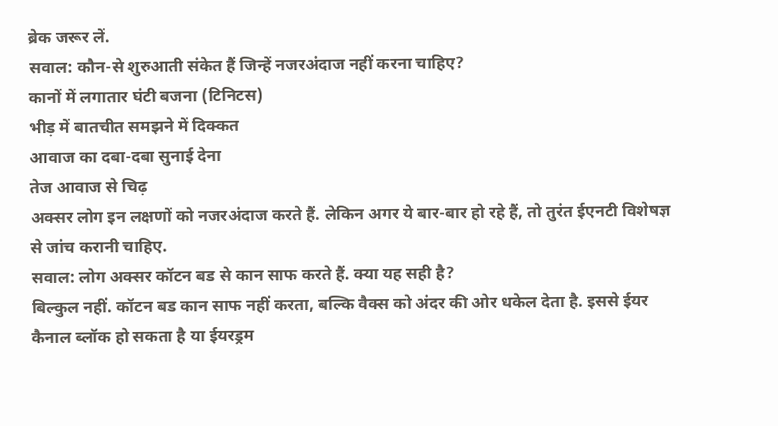ब्रेक जरूर लें.
सवाल: कौन-से शुरुआती संकेत हैं जिन्हें नजरअंदाज नहीं करना चाहिए?
कानों में लगातार घंटी बजना (टिनिटस)
भीड़ में बातचीत समझने में दिक्कत
आवाज का दबा-दबा सुनाई देना
तेज आवाज से चिढ़
अक्सर लोग इन लक्षणों को नजरअंदाज करते हैं. लेकिन अगर ये बार-बार हो रहे हैं, तो तुरंत ईएनटी विशेषज्ञ से जांच करानी चाहिए.
सवाल: लोग अक्सर कॉटन बड से कान साफ करते हैं. क्या यह सही है?
बिल्कुल नहीं. कॉटन बड कान साफ नहीं करता, बल्कि वैक्स को अंदर की ओर धकेल देता है. इससे ईयर कैनाल ब्लॉक हो सकता है या ईयरड्रम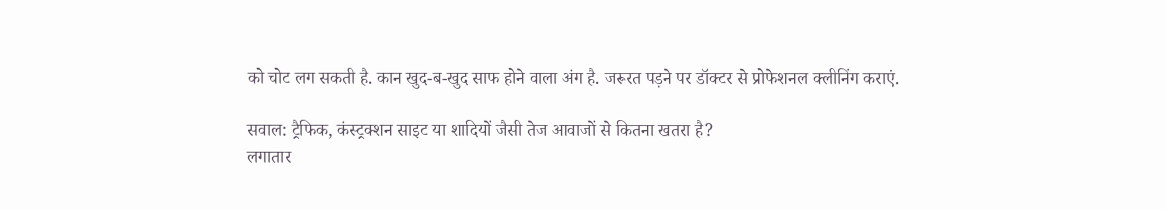को चोट लग सकती है. कान खुद-ब-खुद साफ होने वाला अंग है. जरूरत पड़ने पर डॉक्टर से प्रोफेशनल क्लीनिंग कराएं.

सवाल: ट्रैफिक, कंस्ट्रक्शन साइट या शादियों जैसी तेज आवाजों से कितना खतरा है?
लगातार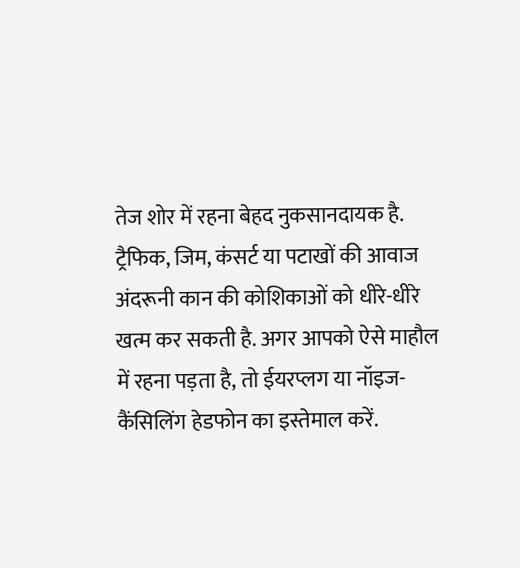तेज शोर में रहना बेहद नुकसानदायक है. ट्रैफिक, जिम, कंसर्ट या पटाखों की आवाज अंदरूनी कान की कोशिकाओं को धीरे-धीरे खत्म कर सकती है. अगर आपको ऐसे माहौल में रहना पड़ता है, तो ईयरप्लग या नॉइज-कैंसिलिंग हेडफोन का इस्तेमाल करें.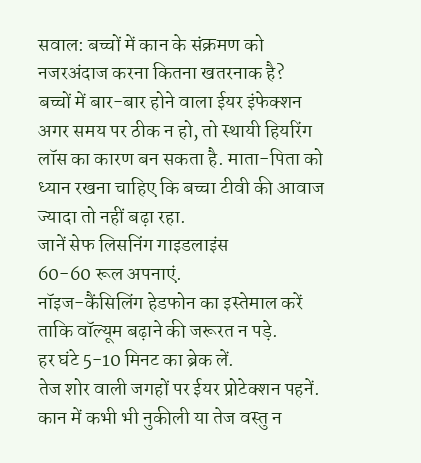सवाल: बच्चों में कान के संक्रमण को नजरअंदाज करना कितना खतरनाक है?
बच्चों में बार-बार होने वाला ईयर इंफेक्शन अगर समय पर ठीक न हो, तो स्थायी हियरिंग लॉस का कारण बन सकता है. माता-पिता को ध्यान रखना चाहिए कि बच्चा टीवी की आवाज ज्यादा तो नहीं बढ़ा रहा.
जानें सेफ लिसनिंग गाइडलाइंस
60-60 रूल अपनाएं.
नॉइज-कैंसिलिंग हेडफोन का इस्तेमाल करें ताकि वॉल्यूम बढ़ाने की जरूरत न पड़े.
हर घंटे 5-10 मिनट का ब्रेक लें.
तेज शोर वाली जगहों पर ईयर प्रोटेक्शन पहनें.
कान में कभी भी नुकीली या तेज वस्तु न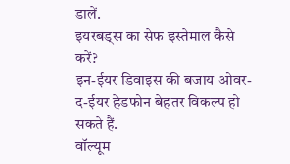डालें.
इयरबड्स का सेफ इस्तेमाल कैसे करें?
इन-ईयर डिवाइस की बजाय ओवर-द-ईयर हेडफोन बेहतर विकल्प हो सकते हैं.
वॉल्यूम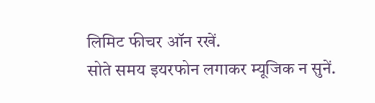लिमिट फीचर ऑन रखें.
सोते समय इयरफोन लगाकर म्यूजिक न सुनें.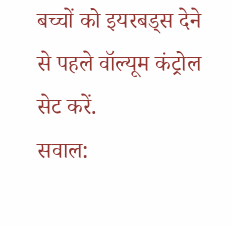बच्चों को इयरबड्स देने से पहले वॉल्यूम कंट्रोल सेट करें.
सवाल: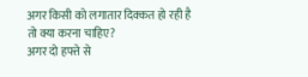अगर किसी को लगातार दिक्कत हो रही है तो क्या करना चाहिए?
अगर दो हफ्ते से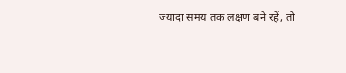ज्यादा समय तक लक्षण बने रहें, तो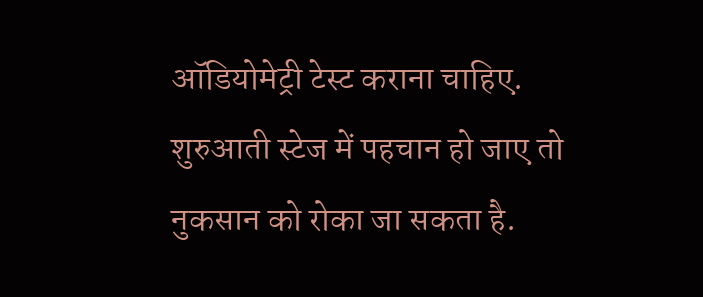ऑडियोमेट्री टेस्ट कराना चाहिए. शुरुआती स्टेज में पहचान हो जाए तो नुकसान को रोका जा सकता है.